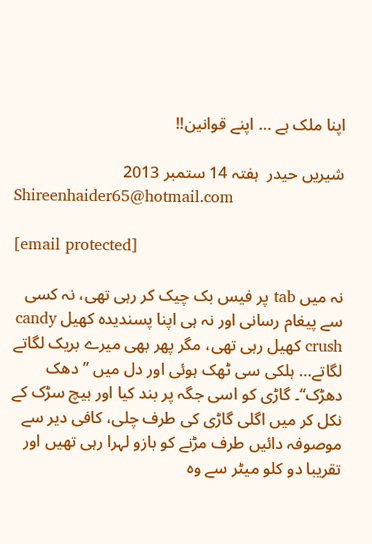اپنا ملک ہے … اپنے قوانین!!

شیریں حیدر  ہفتہ 14 ستمبر 2013
Shireenhaider65@hotmail.com

[email protected]

نہ میں tab پر فیس بک چیک کر رہی تھی، نہ کسی سے پیغام رسانی اور نہ ہی اپنا پسندیدہ کھیل candy crush کھیل رہی تھی، مگر پھر بھی میرے بریک لگاتے لگاتے… ہلکی سی ٹھک ہوئی اور دل میں ’’دھک دھڑک‘‘۔ گاڑی کو اسی جگہ پر بند کیا اور بیچ سڑک کے نکل کر میں اگلی گاڑی کی طرف چلی، کافی دیر سے موصوفہ دائیں طرف مڑنے کو بازو لہرا رہی تھیں اور تقریبا دو کلو میٹر سے وہ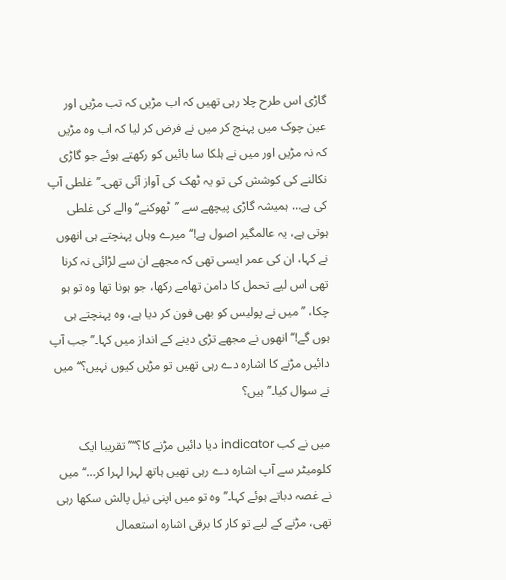گاڑی اس طرح چلا رہی تھیں کہ اب مڑیں کہ تب مڑیں اور عین چوک میں پہنچ کر میں نے فرض کر لیا کہ اب وہ مڑیں کہ نہ مڑیں اور میں نے ہلکا سا بائیں کو رکھتے ہوئے جو گاڑی نکالنے کی کوشش کی تو یہ ٹھک کی آواز آئی تھی۔’’غلطی آپ کی ہے… ہمیشہ گاڑی پیچھے سے ’’ٹھوکنے‘‘ والے کی غلطی ہوتی ہے، یہ عالمگیر اصول ہے!‘‘ میرے وہاں پہنچتے ہی انھوں نے کہا، ان کی عمر ایسی تھی کہ مجھے ان سے لڑائی نہ کرنا تھی اس لیے تحمل کا دامن تھامے رکھا، جو ہونا تھا وہ تو ہو چکا، ’’میں نے پولیس کو بھی فون کر دیا ہے، وہ پہنچتے ہی ہوں گے!‘‘ انھوں نے مجھے تڑی دینے کے انداز میں کہا۔’’جب آپ دائیں مڑنے کا اشارہ دے رہی تھیں تو مڑیں کیوں نہیں؟‘‘ میں نے سوال کیا۔’’ہیں؟

میں نے کب indicator دیا دائیں مڑنے کا؟‘‘’’تقریبا ایک کلومیٹر سے آپ اشارہ دے رہی تھیں ہاتھ لہرا لہرا کر…‘‘ میں نے غصہ دباتے ہوئے کہا۔’’وہ تو میں اپنی نیل پالش سکھا رہی تھی، مڑنے کے لیے تو کار کا برقی اشارہ استعمال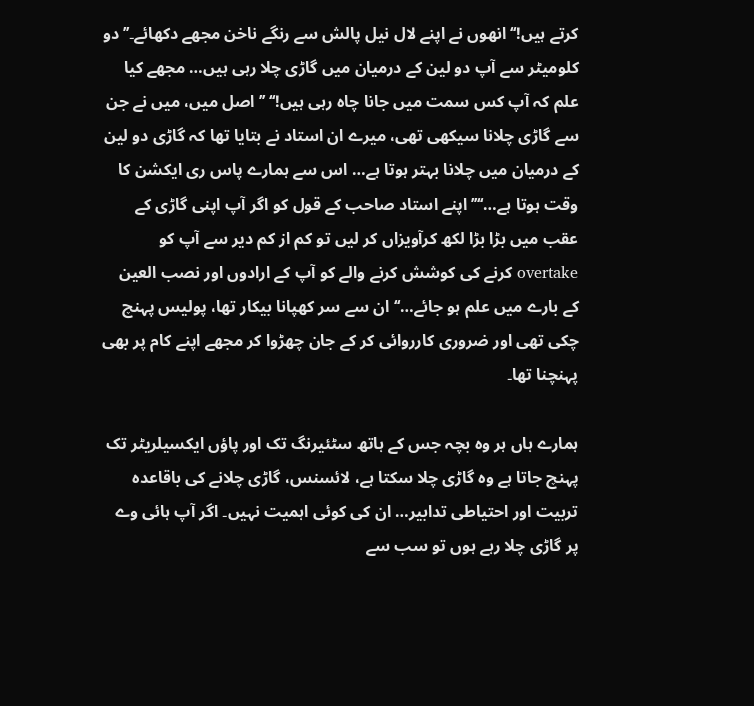کرتے ہیں!‘‘ انھوں نے اپنے لال نیل پالش سے رنگے ناخن مجھے دکھائے۔’’دو کلومیٹر سے آپ دو لین کے درمیان میں گاڑی چلا رہی ہیں… مجھے کیا علم کہ آپ کس سمت میں جانا چاہ رہی ہیں!‘‘ ’’اصل میں، میں نے جن سے گاڑی چلانا سیکھی تھی، میرے ان استاد نے بتایا تھا کہ گاڑی دو لین کے درمیان میں چلانا بہتر ہوتا ہے… اس سے ہمارے پاس ری ایکشن کا وقت ہوتا ہے…‘‘’’اپنے استاد صاحب کے قول کو اگر آپ اپنی گاڑی کے عقب میں بڑا بڑا لکھ کرآویزاں کر لیں تو کم از کم دیر سے آپ کو overtake کرنے کی کوشش کرنے والے کو آپ کے ارادوں اور نصب العین کے بارے میں علم ہو جائے…‘‘ ان سے سر کھپانا بیکار تھا، پولیس پہنچ چکی تھی اور ضروری کارروائی کر کے جان چھڑوا کر مجھے اپنے کام پر بھی پہنچنا تھا۔

ہمارے ہاں ہر وہ بچہ جس کے ہاتھ سٹئیرنگ تک اور پاؤں ایکسیلریٹر تک پہنچ جاتا ہے وہ گاڑی چلا سکتا ہے، لائسنس، گاڑی چلانے کی باقاعدہ تربیت اور احتیاطی تدابیر… ان کی کوئی اہمیت نہیں۔ اگر آپ ہائی وے پر گاڑی چلا رہے ہوں تو سب سے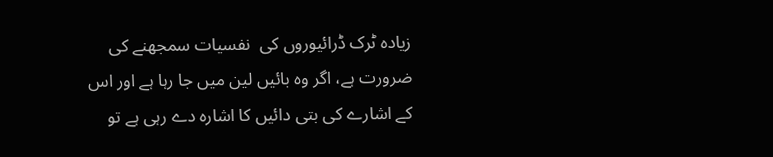زیادہ ٹرک ڈرائیوروں کی  نفسیات سمجھنے کی ضرورت ہے، اگر وہ بائیں لین میں جا رہا ہے اور اس کے اشارے کی بتی دائیں کا اشارہ دے رہی ہے تو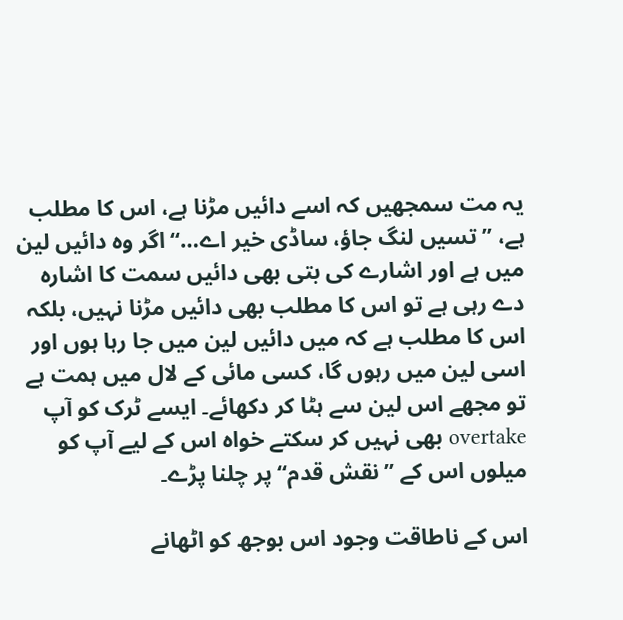یہ مت سمجھیں کہ اسے دائیں مڑنا ہے، اس کا مطلب ہے، ’’ تسیں لنگ جاؤ، ساڈی خیر اے…‘‘ اگر وہ دائیں لین میں ہے اور اشارے کی بتی بھی دائیں سمت کا اشارہ دے رہی ہے تو اس کا مطلب بھی دائیں مڑنا نہیں، بلکہ اس کا مطلب ہے کہ میں دائیں لین میں جا رہا ہوں اور اسی لین میں رہوں گا، کسی مائی کے لال میں ہمت ہے تو مجھے اس لین سے ہٹا کر دکھائے۔ ایسے ٹرک کو آپ overtake بھی نہیں کر سکتے خواہ اس کے لیے آپ کو میلوں اس کے ’’نقش قدم‘‘ پر چلنا پڑے۔

اس کے ناطاقت وجود اس بوجھ کو اٹھانے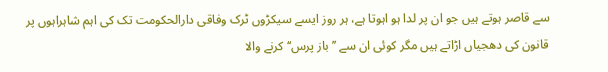سے قاصر ہوتے ہیں جو ان پر لدا ہو اہوتا ہے، ہر روز ایسے سیکڑوں ٹرک وفاقی دارالحکومت تک کی اہم شاہراہوں پر قانون کی دھجیاں اڑاتے ہیں مگر کوئی ان سے ’’باز پرس‘‘ کرنے والا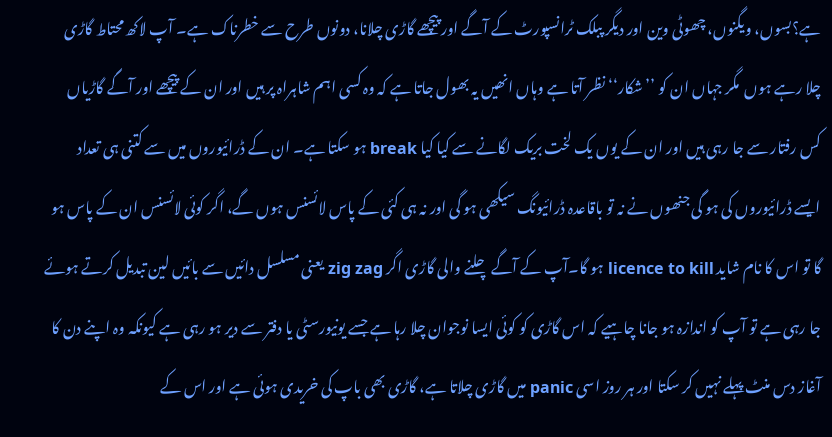ہے؟بسوں، ویگنوں، چھوٹی وین اور دیگر پبلک ٹرانسپورٹ کے آگے اور پیچھے گاڑی چلانا، دونوں طرح سے خطرناک ہے۔ آپ لاکھ محتاط گاڑی چلا رہے ہوں  مگر جہاں ان کو ’’شکار‘‘ نظر آتا ہے وہاں انھیں یہ بھول جاتا ہے کہ وہ کسی اہم شاہراہ پر ہیں اور ان کے پیچھے اور آگے گاڑیاں کس رفتار سے جا رہی ہیں اور ان کے یوں یک لخت بریک لگانے سے کیا کیا break ہو سکتا ہے۔ ان کے ڈرائیوروں میں سے کتنی ہی تعداد ایسے ڈرائیوروں کی ہو گی جنھوں نے نہ تو باقاعدہ ڈرائیونگ سیکھی ہو گی اور نہ ہی کئی کے پاس لائسنس ہوں گے، اگر کوئی لائسنس ان کے پاس ہو گا تو اس کا نام شاید licence to kill ہو گا۔آپ کے آگے چلنے والی گاڑی اگر zig zag یعنی مسلسل دائیں سے بائیں لین تبدیل کرتے ہوئے جا رہی ہے تو آپ کو اندازہ ہو جانا چاہیے کہ اس گاڑی کو کوئی ایسا نوجوان چلا رہا ہے جسے یونیورسٹی یا دفتر سے دیر ہو رہی ہے کیونکہ وہ اپنے دن کا آغاز دس منٹ پہلے نہیں کر سکتا اور ہر روز اسی panic میں گاڑی چلاتا ہے، گاڑی بھی باپ کی خریدی ہوئی ہے اور اس کے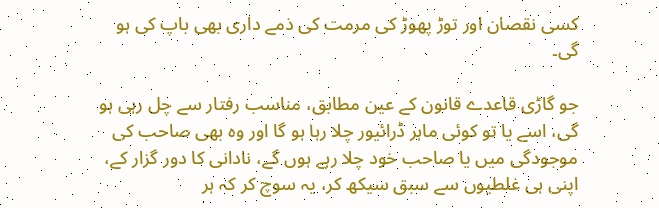کسی نقصان اور توڑ پھوڑ کی مرمت کی ذمے داری بھی باپ کی ہو گی۔

جو گاڑی قاعدے قانون کے عین مطابق، مناسب رفتار سے چل رہی ہو گی، اسے یا تو کوئی ماہر ڈرائیور چلا رہا ہو گا اور وہ بھی صاحب کی موجودگی میں یا صاحب خود چلا رہے ہوں گے، نادانی کا دور گزار کے، اپنی ہی غلطیوں سے سبق سیکھ کر، یہ سوچ کر کہ ہر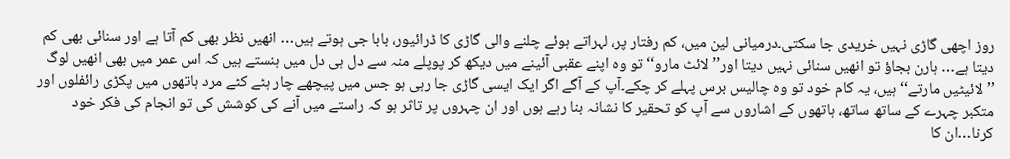روز اچھی گاڑی نہیں خریدی جا سکتی۔درمیانی لین میں، کم رفتار پر، لہراتے ہوئے چلنے والی گاڑی کا ڈرائیور، بابا جی ہوتے ہیں… انھیں نظر بھی کم آتا ہے اور سنائی بھی کم دیتا ہے… ہارن بجاؤ تو انھیں سنائی نہیں دیتا اور’’ لائٹ مارو‘‘ تو وہ اپنے عقبی آئینے میں دیکھ کر پوپلے منہ سے دل ہی دل میں ہنستے ہیں کہ اس عمر میں بھی انھیں لوگ  ’’لائیٹیں مارتے‘‘ ہیں، یہ کام خود تو وہ چالیس برس پہلے کر چکے۔آپ کے آگے اگر ایک ایسی گاڑی جا رہی ہو جس میں پیچھے چار ہٹے کٹے مرد ہاتھوں میں پکڑی رائفلوں اور متکبر چہرے کے ساتھ ساتھ، ہاتھوں کے اشاروں سے آپ کو تحقیر کا نشانہ بنا رہے ہوں اور ان چہروں پر تاثر ہو کہ راستے میں آنے کی کوشش کی تو انجام کی فکر خود کرنا…ان کا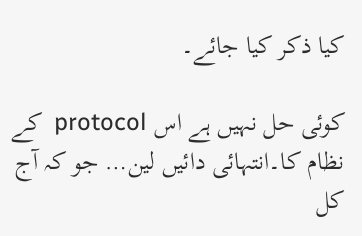کیا ذکر کیا جائے۔

کوئی حل نہیں ہے اس protocol  کے نظام کا۔انتہائی دائیں لین… جو کہ آج کل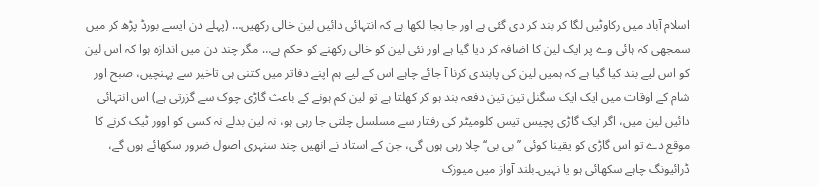اسلام آباد میں رکاوٹیں لگا کر بند کر دی گئی ہے اور جا بجا لکھا ہے کہ انتہائی دائیں لین خالی رکھیں… (پہلے دن ایسے بورڈ پڑھ کر میں سمجھی کہ ہائی وے پر ایک لین کا اضافہ کر دیا گیا ہے اور نئی لین کو خالی رکھنے کو حکم ہے… مگر چند دن میں اندازہ ہوا کہ اس لین کو اس لیے بند کیا گیا ہے کہ ہمیں لین کی پابندی کرنا آ جائے چاہے اس کے لیے ہم اپنے دفاتر میں کتنی ہی تاخیر سے پہنچیں، صبح اور شام کے اوقات میں ایک ایک سگنل تین تین دفعہ بند ہو کر کھلتا ہے تو لین کم ہونے کے باعث گاڑی چوک سے گزرتی ہے) اس انتہائی دائیں لین میں، اگر ایک گاڑی پچیس تیس کلومیٹر کی رفتار سے مسلسل چلتی جا رہی ہو، نہ لین بدلے نہ کسی کو اوور ٹیک کرنے کا موقع دے تو اس گاڑی کو یقینا کوئی ’’بی بی‘‘ چلا رہی ہوں گی، جن کے استاد نے انھیں چند سنہری اصول ضرور سکھائے ہوں گے، ڈرائیونگ چاہے سکھائی ہو یا نہیں۔بلند آواز میں میوزک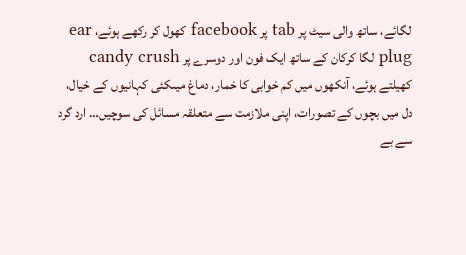لگائے، ساتھ والی سیٹ پر tab پر facebook کھول کر رکھے ہوئے، ear plug لگا کرکان کے ساتھ ایک فون اور دوسرے پر candy crush کھیلتے ہوئے، آنکھوں میں کم خوابی کا خمار، دماغ میںکئی کہانیوں کے خیال، دل میں بچوں کے تصورات، اپنی ملازمت سے متعلقہ مسائل کی سوچیں… ارد گرد سے بے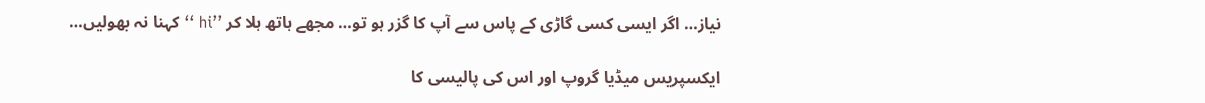نیاز… اگر ایسی کسی گاڑی کے پاس سے آپ کا گزر ہو تو… مجھے ہاتھ ہلا کر ’’hi ‘‘ کہنا نہ بھولیں…

ایکسپریس میڈیا گروپ اور اس کی پالیسی کا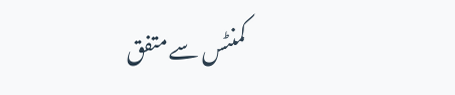کمنٹس سے متفق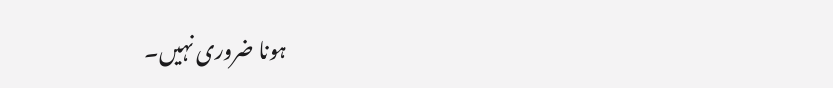ہونا ضروری نہیں۔